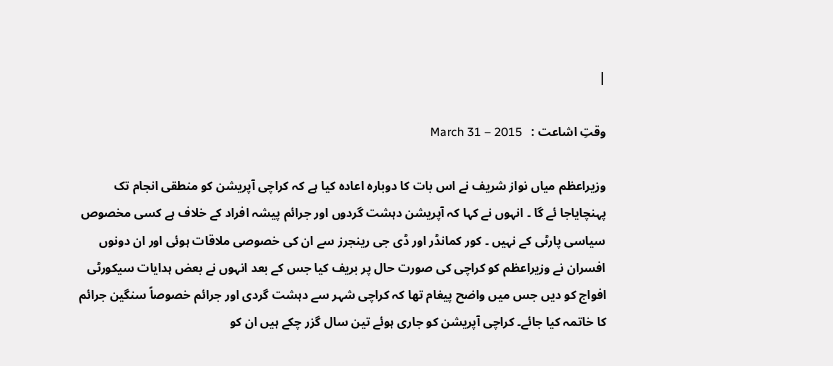|

وقتِ اشاعت :   March 31 – 2015

وزیراعظم میاں نواز شریف نے اس بات کا دوبارہ اعادہ کیا ہے کہ کراچی آپریشن کو منطقی انجام تک پہنچایاجا ئے گا ۔ انہوں نے کہا کہ آپریشن دہشت گردوں اور جرائم پیشہ افراد کے خلاف ہے کسی مخصوص سیاسی پارٹی کے نہیں ۔ کور کمانڈر اور ڈی جی رینجرز سے ان کی خصوصی ملاقات ہوئی اور ان دونوں افسران نے وزیراعظم کو کراچی کی صورت حال پر بریف کیا جس کے بعد انہوں نے بعض ہدایات سیکورٹی افواج کو دیں جس میں واضح پیغام تھا کہ کراچی شہر سے دہشت گردی اور جرائم خصوصاً سنگین جرائم کا خاتمہ کیا جائے۔ کراچی آپریشن کو جاری ہوئے تین سال گزر چکے ہیں ان کو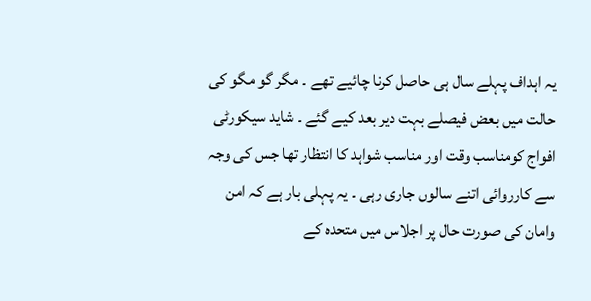یہ اہداف پہلے سال ہی حاصل کرنا چائیے تھے ۔ مگر گو مگو کی حالت میں بعض فیصلے بہت دیر بعد کیے گئے ۔ شاید سیکورٹی افواج کومناسب وقت اور مناسب شواہد کا انتظار تھا جس کی وجہ سے کارروائی اتنے سالوں جاری رہی ۔ یہ پہلی بار ہے کہ امن وامان کی صورت حال پر اجلاس میں متحدہ کے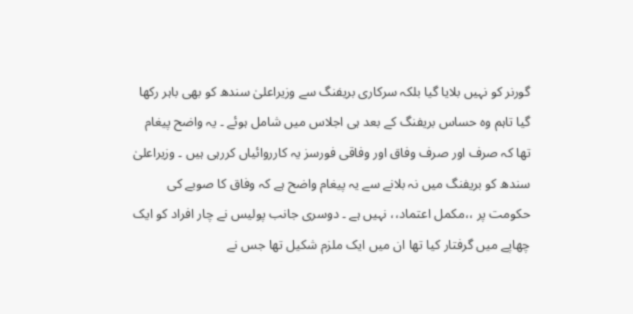گورنر کو نہیں بلایا گیا بلکہ سرکاری بریفنگ سے وزیراعلیٰ سندھ کو بھی باہر رکھا گیا تاہم وہ حساس بریفنگ کے بعد ہی اجلاس میں شامل ہوئے ۔ یہ واضح پیغام تھا کہ صرف اور صرف وفاق اور وفاقی فورسز یہ کارروائیاں کررہی ہیں ۔ وزیراعلیٰ سندھ کو بریفنگ میں نہ بلانے سے یہ پیغام واضح ہے کہ وفاق کا صوبے کی حکومت پر ،،مکمل اعتماد،، نہیں ہے ۔ دوسری جانب پولیس نے چار افراد کو ایک چھاپے میں گرفتار کیا تھا ان میں ایک ملزم شکیل تھا جس نے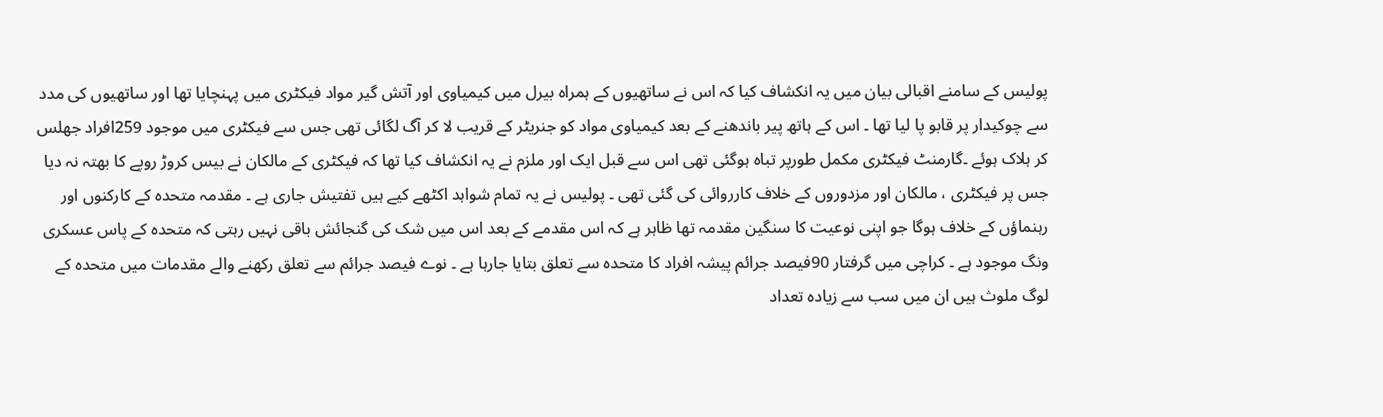پولیس کے سامنے اقبالی بیان میں یہ انکشاف کیا کہ اس نے ساتھیوں کے ہمراہ بیرل میں کیمیاوی اور آتش گیر مواد فیکٹری میں پہنچایا تھا اور ساتھیوں کی مدد سے چوکیدار پر قابو پا لیا تھا ۔ اس کے ہاتھ پیر باندھنے کے بعد کیمیاوی مواد کو جنریٹر کے قریب لا کر آگ لگائی تھی جس سے فیکٹری میں موجود 259افراد جھلس کر ہلاک ہوئے ۔گارمنٹ فیکٹری مکمل طورپر تباہ ہوگئی تھی اس سے قبل ایک اور ملزم نے یہ انکشاف کیا تھا کہ فیکٹری کے مالکان نے بیس کروڑ روپے کا بھتہ نہ دیا جس پر فیکٹری ، مالکان اور مزدوروں کے خلاف کارروائی کی گئی تھی ۔ پولیس نے یہ تمام شواہد اکٹھے کیے ہیں تفتیش جاری ہے ۔ مقدمہ متحدہ کے کارکنوں اور رہنماؤں کے خلاف ہوگا جو اپنی نوعیت کا سنگین مقدمہ تھا ظاہر ہے کہ اس مقدمے کے بعد اس میں شک کی گنجائش باقی نہیں رہتی کہ متحدہ کے پاس عسکری ونگ موجود ہے ۔ کراچی میں گرفتار 90فیصد جرائم پیشہ افراد کا متحدہ سے تعلق بتایا جارہا ہے ۔ نوے فیصد جرائم سے تعلق رکھنے والے مقدمات میں متحدہ کے لوگ ملوث ہیں ان میں سب سے زیادہ تعداد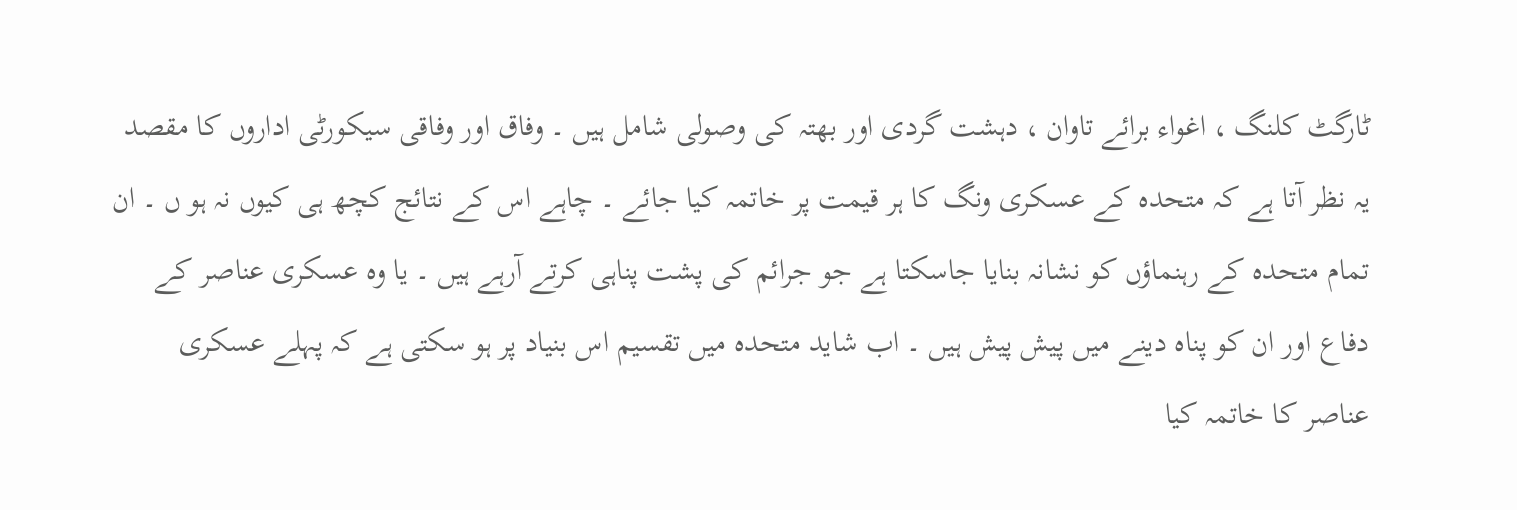ٹارگٹ کلنگ ، اغواء برائے تاوان ، دہشت گردی اور بھتہ کی وصولی شامل ہیں ۔ وفاق اور وفاقی سیکورٹی اداروں کا مقصد یہ نظر آتا ہے کہ متحدہ کے عسکری ونگ کا ہر قیمت پر خاتمہ کیا جائے ۔ چاہے اس کے نتائج کچھ ہی کیوں نہ ہو ں ۔ ان تمام متحدہ کے رہنماؤں کو نشانہ بنایا جاسکتا ہے جو جرائم کی پشت پناہی کرتے آرہے ہیں ۔ یا وہ عسکری عناصر کے دفاع اور ان کو پناہ دینے میں پیش پیش ہیں ۔ اب شاید متحدہ میں تقسیم اس بنیاد پر ہو سکتی ہے کہ پہلے عسکری عناصر کا خاتمہ کیا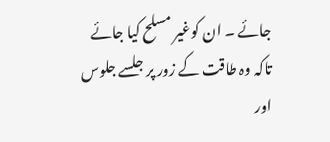جائے ۔ ان کوغیر مسلح کیا جائے تاکہ وہ طاقت کے زور پر جلسے جلوس اور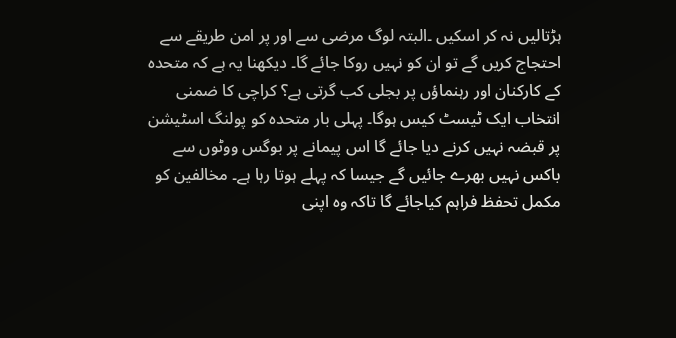ہڑتالیں نہ کر اسکیں ۔البتہ لوگ مرضی سے اور پر امن طریقے سے احتجاج کریں گے تو ان کو نہیں روکا جائے گا۔ دیکھنا یہ ہے کہ متحدہ کے کارکنان اور رہنماؤں پر بجلی کب گرتی ہے؟ کراچی کا ضمنی انتخاب ایک ٹیسٹ کیس ہوگا۔ پہلی بار متحدہ کو پولنگ اسٹیشن پر قبضہ نہیں کرنے دیا جائے گا اس پیمانے پر بوگس ووٹوں سے باکس نہیں بھرے جائیں گے جیسا کہ پہلے ہوتا رہا ہے۔ مخالفین کو مکمل تحفظ فراہم کیاجائے گا تاکہ وہ اپنی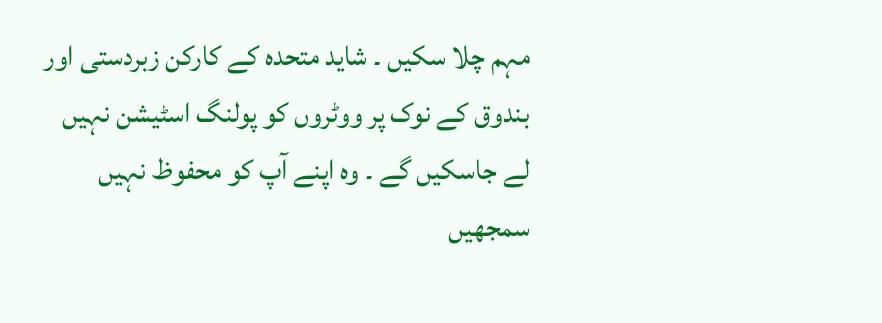مہم چلا سکیں ۔ شاید متحدہ کے کارکن زبردستی اور بندوق کے نوک پر ووٹروں کو پولنگ اسٹیشن نہیں لے جاسکیں گے ۔ وہ اپنے آپ کو محفوظ نہیں سمجھیں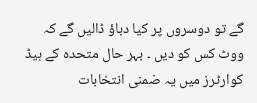گے تو دوسروں پر کیا دباؤ ڈالیں گے کہ ووٹ کس کو دیں ۔ بہر حال متحدہ کے ہیڈ کوارٹرز میں یہ ضمنی انتخابات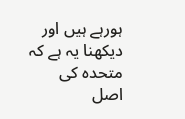ہورہے ہیں اور دیکھنا یہ ہے کہ متحدہ کی اصل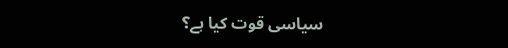سیاسی قوت کیا ہے؟